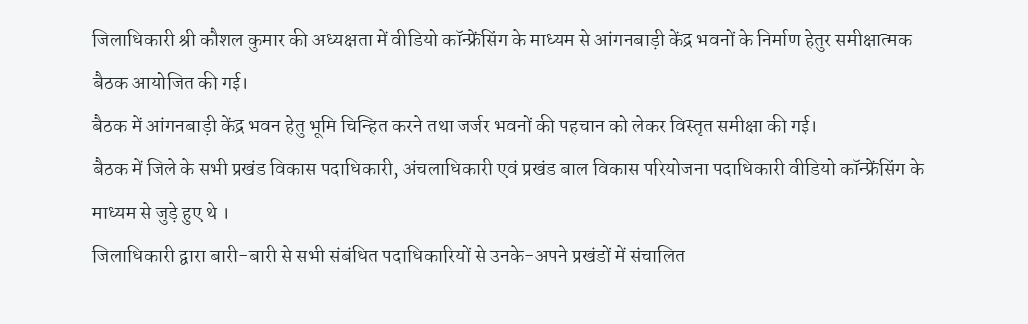जिलाधिकारी श्री कौशल कुमार की अध्यक्षता में वीडियो कॉन्फ्रेंसिंग के माध्यम से आंगनबाड़ी केंद्र भवनों के निर्माण हेतुर समीक्षात्मक बैठक आयोजित की गई।
बैठक में आंगनबाड़ी केंद्र भवन हेतु भूमि चिन्हित करने तथा जर्जर भवनों की पहचान को लेकर विस्तृत समीक्षा की गई।
बैठक में जिले के सभी प्रखंड विकास पदाधिकारी, अंचलाधिकारी एवं प्रखंड बाल विकास परियोजना पदाधिकारी वीडियो कॉन्फ्रेंसिंग के माध्यम से जुड़े हुए थे ।
जिलाधिकारी द्वारा बारी-बारी से सभी संबंधित पदाधिकारियों से उनके-अपने प्रखंडों में संचालित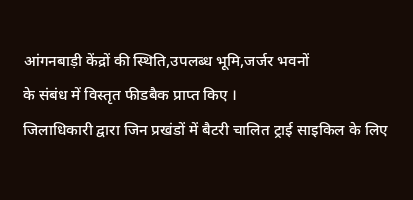आंगनबाड़ी केंद्रों की स्थिति,उपलब्ध भूमि,जर्जर भवनों
के संबंध में विस्तृत फीडबैक प्राप्त किए ।
जिलाधिकारी द्वारा जिन प्रखंडों में बैटरी चालित ट्राई साइकिल के लिए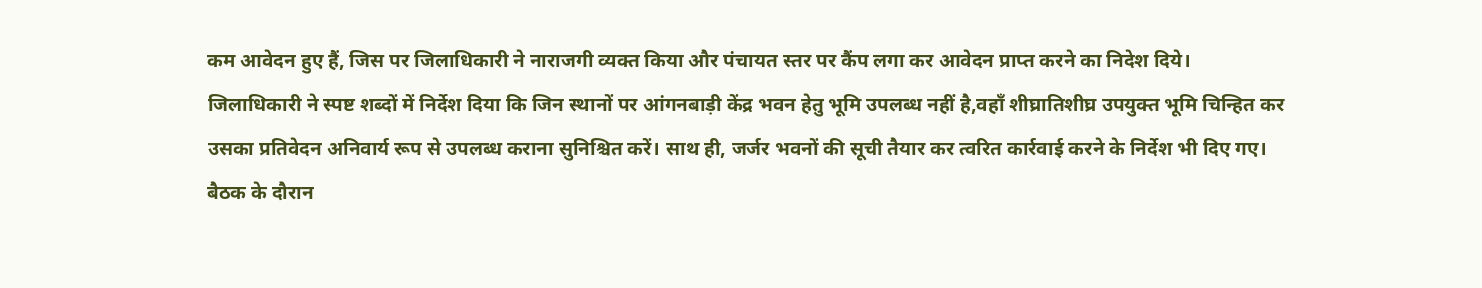कम आवेदन हुए हैं, जिस पर जिलाधिकारी ने नाराजगी व्यक्त किया और पंचायत स्तर पर कैंप लगा कर आवेदन प्राप्त करने का निदेश दिये।
जिलाधिकारी ने स्पष्ट शब्दों में निर्देश दिया कि जिन स्थानों पर आंगनबाड़ी केंद्र भवन हेतु भूमि उपलब्ध नहीं है,वहाँ शीघ्रातिशीघ्र उपयुक्त भूमि चिन्हित कर उसका प्रतिवेदन अनिवार्य रूप से उपलब्ध कराना सुनिश्चित करें। साथ ही, जर्जर भवनों की सूची तैयार कर त्वरित कार्रवाई करने के निर्देश भी दिए गए।
बैठक के दौरान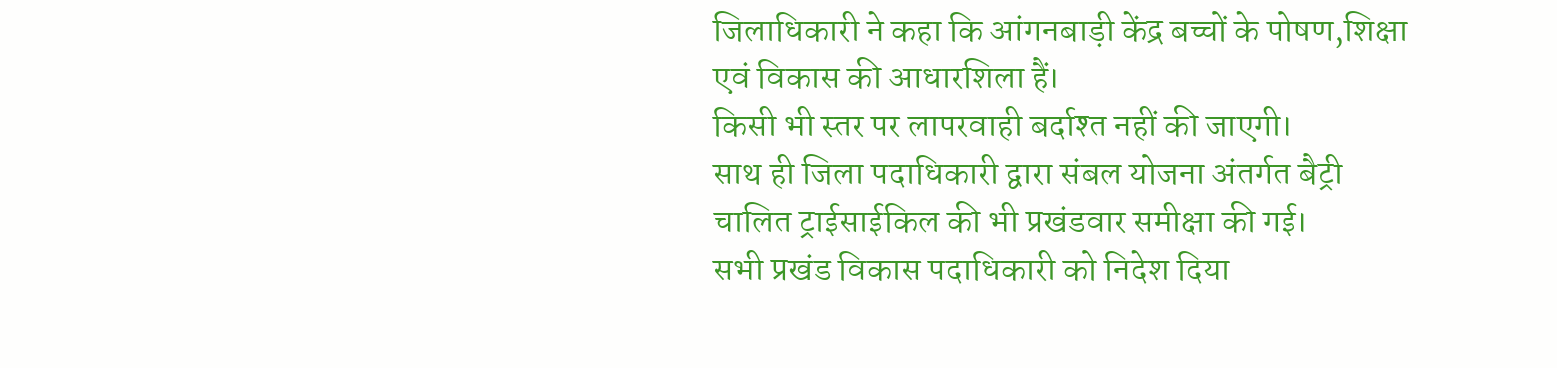जिलाधिकारी ने कहा कि आंगनबाड़ी केंद्र बच्चों के पोषण,शिक्षा एवं विकास की आधारशिला हैं।
किसी भी स्तर पर लापरवाही बर्दाश्त नहीं की जाएगी।
साथ ही जिला पदाधिकारी द्वारा संबल योजना अंतर्गत बैट्री चालित ट्राईसाईकिल की भी प्रखंडवार समीक्षा की गई।
सभी प्रखंड विकास पदाधिकारी को निदेश दिया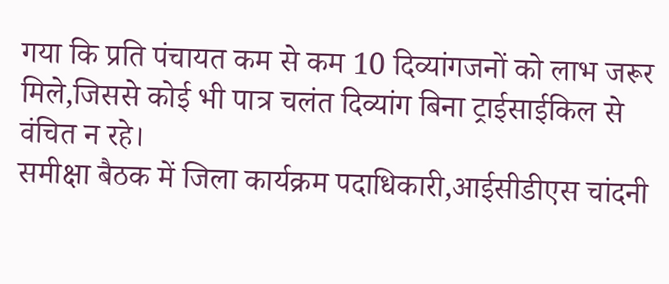गया कि प्रति पंचायत कम से कम 10 दिव्यांगजनों को लाभ जरूर मिले,जिससे कोई भी पात्र चलंत दिव्यांग बिना ट्राईसाईकिल से वंचित न रहे।
समीक्षा बैठक में जिला कार्यक्रम पदाधिकारी,आईसीडीएस चांदनी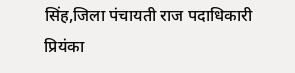सिंह,जिला पंचायती राज पदाधिकारी प्रियंका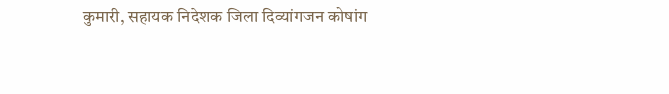कुमारी, सहायक निदेशक जिला दिव्यांगजन कोषांग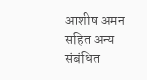आशीष अमन सहित अन्य संबंधित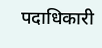पदाधिकारी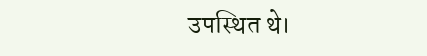उपस्थित थे।